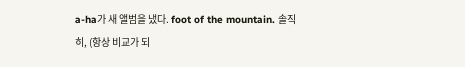a-ha가 새 앨범을 냈다. foot of the mountain. 솔직히, (항상 비교가 되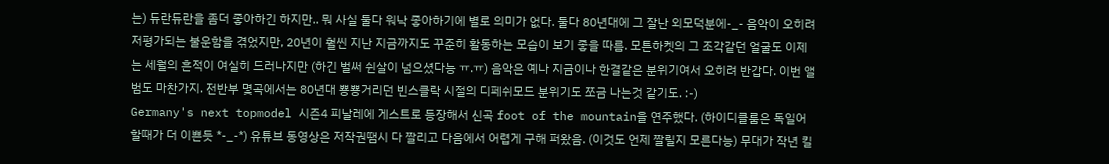는) 듀란듀란을 좀더 좋아하긴 하지만.. 뭐 사실 둘다 워낙 좋아하기에 별로 의미가 없다. 둘다 80년대에 그 잘난 외모덕분에-_- 음악이 오히려 저평가되는 불운함을 겪었지만, 20년이 훨씬 지난 지금까지도 꾸준히 활동하는 모습이 보기 좋을 따름. 모튼하켓의 그 조각같던 얼굴도 이제는 세월의 흔적이 여실히 드러나지만 (하긴 벌써 쉰살이 넘으셨다능 ㅠ.ㅠ) 음악은 예나 지금이나 한결같은 분위기여서 오히려 반갑다. 이번 앨범도 마찬가지. 전반부 몇곡에서는 80년대 뿅뿅거리던 빈스클락 시절의 디페쉬모드 분위기도 쪼금 나는것 같기도. :-)
Germany's next topmodel 시즌4 피날레에 게스트로 등장해서 신곡 foot of the mountain을 연주했다. (하이디클룸은 독일어할때가 더 이쁜듯 *-_-*) 유튜브 동영상은 저작권땜시 다 짤리고 다음에서 어렵게 구해 퍼왔음. (이것도 언제 짤릴지 모른다능) 무대가 작년 킬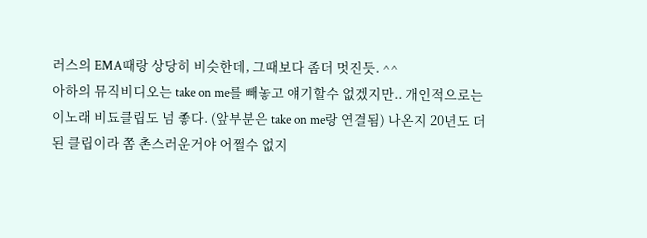러스의 EMA때랑 상당히 비슷한데, 그때보다 좀더 멋진듯. ^^
아하의 뮤직비디오는 take on me를 빼놓고 얘기할수 없겠지만.. 개인적으로는 이노래 비됴클립도 넘 좋다. (앞부분은 take on me랑 연결됨) 나온지 20년도 더된 클립이라 쫌 촌스러운거야 어쩔수 없지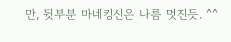만, 뒷부분 마네킹신은 나름 멋진듯. ^^